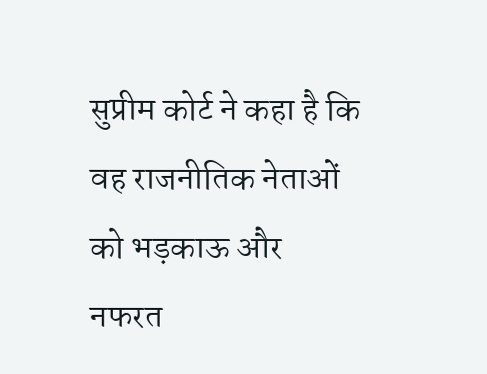सुप्रीम कोर्ट ने कहा है कि वह राजनीतिक नेताओं को भड़काऊ और नफरत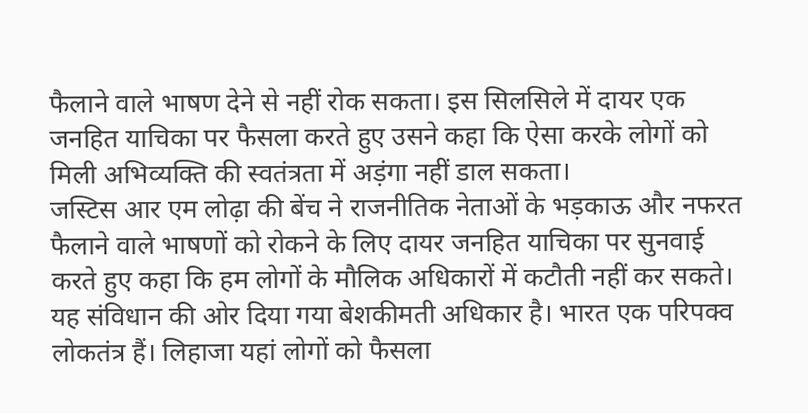फैलाने वाले भाषण देने से नहीं रोक सकता। इस सिलसिले में दायर एक जनहित याचिका पर फैसला करते हुए उसने कहा कि ऐसा करके लोगों को मिली अभिव्यक्ति की स्वतंत्रता में अड़ंगा नहीं डाल सकता।
जस्टिस आर एम लोढ़ा की बेंच ने राजनीतिक नेताओं के भड़काऊ और नफरत फैलाने वाले भाषणों को रोकने के लिए दायर जनहित याचिका पर सुनवाई करते हुए कहा कि हम लोगों के मौलिक अधिकारों में कटौती नहीं कर सकते। यह संविधान की ओर दिया गया बेशकीमती अधिकार है। भारत एक परिपक्व लोकतंत्र हैं। लिहाजा यहां लोगों को फैसला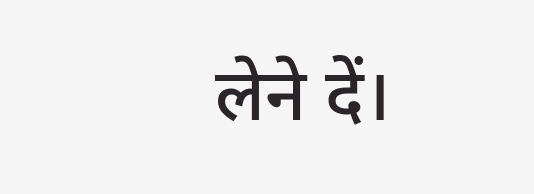लेने दें।